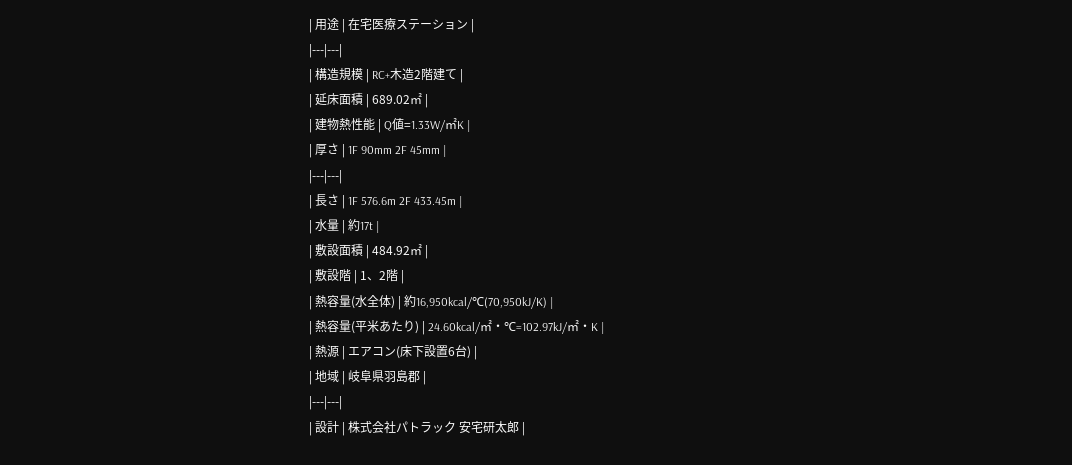| 用途 | 在宅医療ステーション |
|---|---|
| 構造規模 | RC+木造2階建て |
| 延床面積 | 689.02㎡ |
| 建物熱性能 | Q値=1.33W/㎡K |
| 厚さ | 1F 90mm 2F 45mm |
|---|---|
| 長さ | 1F 576.6m 2F 433.45m |
| 水量 | 約17t |
| 敷設面積 | 484.92㎡ |
| 敷設階 | 1、2階 |
| 熱容量(水全体) | 約16,950kcal/℃(70,950kJ/K) |
| 熱容量(平米あたり) | 24.60kcal/㎡・℃=102.97kJ/㎡・K |
| 熱源 | エアコン(床下設置6台) |
| 地域 | 岐阜県羽島郡 |
|---|---|
| 設計 | 株式会社パトラック 安宅研太郎 |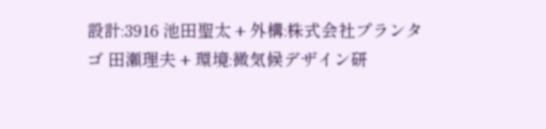設計:3916 池田聖太 + 外構:株式会社プランタゴ 田瀬理夫 + 環境:微気候デザイン研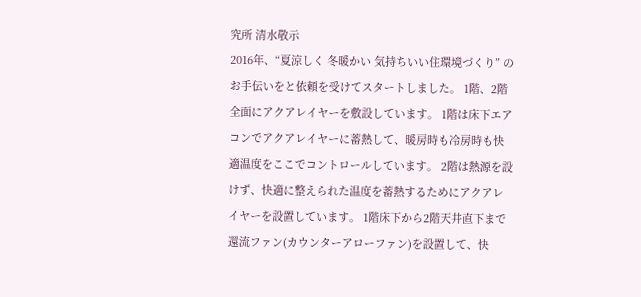究所 清水敬示
2016年、“夏涼しく 冬暖かい 気持ちいい住環境づくり” のお手伝いをと依頼を受けてスタートしました。 1階、2階全面にアクアレイヤーを敷設しています。 1階は床下エアコンでアクアレイヤーに蓄熱して、暖房時も冷房時も快適温度をここでコントロールしています。 2階は熱源を設けず、快適に整えられた温度を蓄熱するためにアクアレイヤーを設置しています。 1階床下から2階天井直下まで還流ファン(カウンターアローファン)を設置して、快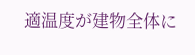適温度が建物全体に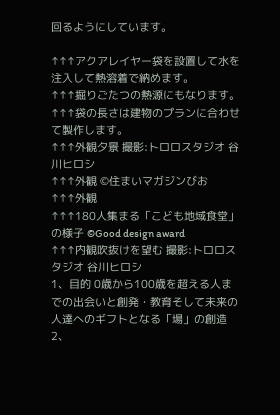回るようにしています。

↑↑↑アクアレイヤー袋を設置して水を注入して熱溶着で納めます。
↑↑↑掘りごたつの熱源にもなります。
↑↑↑袋の長さは建物のプランに合わせて製作します。
↑↑↑外観夕景 撮影:トロロスタジオ 谷川ヒロシ
↑↑↑外観 ©住まいマガジンびお
↑↑↑外観
↑↑↑180人集まる「こども地域食堂」の様子 ©Good design award
↑↑↑内観吹抜けを望む 撮影:トロロスタジオ 谷川ヒロシ
1、目的 0歳から100歳を超える人までの出会いと創発・教育そして未来の人達へのギフトとなる「場」の創造 2、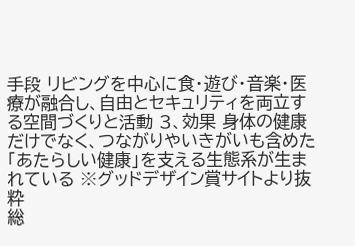手段 リビングを中心に食・遊び・音楽・医療が融合し、自由とセキュリティを両立する空間づくりと活動 3、効果 身体の健康だけでなく、つながりやいきがいも含めた「あたらしい健康」を支える生態系が生まれている ※グッドデザイン賞サイトより抜粋
総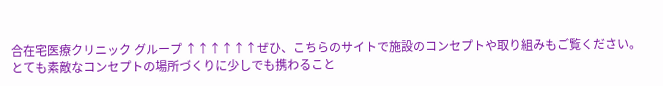合在宅医療クリニック グループ ↑↑↑↑↑↑ぜひ、こちらのサイトで施設のコンセプトや取り組みもご覧ください。
とても素敵なコンセプトの場所づくりに少しでも携わること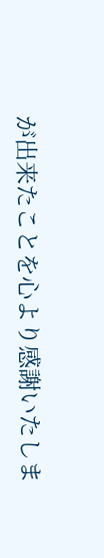が出来たことを心より感謝いたしま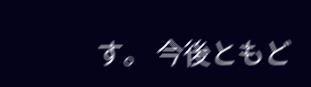す。 今後ともど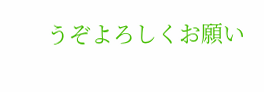うぞよろしくお願い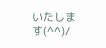いたします(^^)/